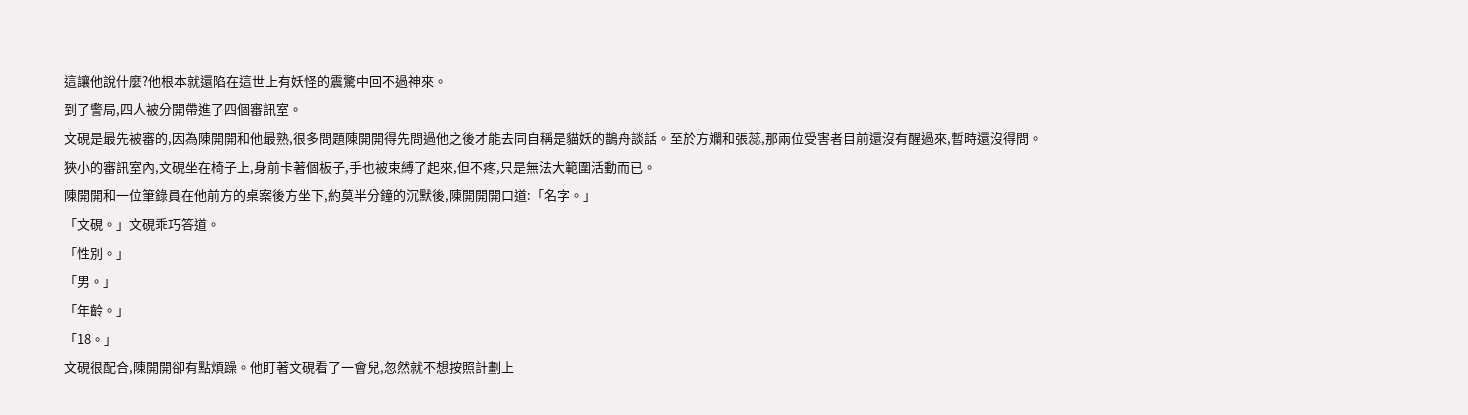這讓他說什麼?他根本就還陷在這世上有妖怪的震驚中回不過神來。
到了警局,四人被分開帶進了四個審訊室。
文硯是最先被審的,因為陳開開和他最熟,很多問題陳開開得先問過他之後才能去同自稱是貓妖的鵲舟談話。至於方斕和張蕊,那兩位受害者目前還沒有醒過來,暫時還沒得問。
狹小的審訊室內,文硯坐在椅子上,身前卡著個板子,手也被束縛了起來,但不疼,只是無法大範圍活動而已。
陳開開和一位筆錄員在他前方的桌案後方坐下,約莫半分鐘的沉默後,陳開開開口道:「名字。」
「文硯。」文硯乖巧答道。
「性別。」
「男。」
「年齡。」
「18。」
文硯很配合,陳開開卻有點煩躁。他盯著文硯看了一會兒,忽然就不想按照計劃上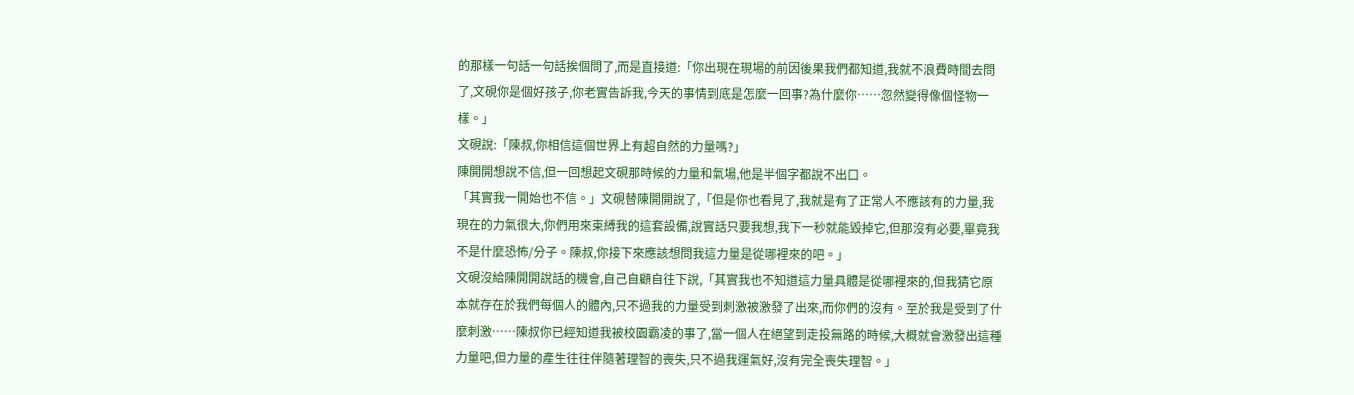的那樣一句話一句話挨個問了,而是直接道:「你出現在現場的前因後果我們都知道,我就不浪費時間去問了,文硯你是個好孩子,你老實告訴我,今天的事情到底是怎麼一回事?為什麼你……忽然變得像個怪物一樣。」
文硯說:「陳叔,你相信這個世界上有超自然的力量嗎?」
陳開開想說不信,但一回想起文硯那時候的力量和氣場,他是半個字都說不出口。
「其實我一開始也不信。」文硯替陳開開說了,「但是你也看見了,我就是有了正常人不應該有的力量,我現在的力氣很大,你們用來束縛我的這套設備,說實話只要我想,我下一秒就能毀掉它,但那沒有必要,畢竟我不是什麼恐怖/分子。陳叔,你接下來應該想問我這力量是從哪裡來的吧。」
文硯沒給陳開開說話的機會,自己自顧自往下說,「其實我也不知道這力量具體是從哪裡來的,但我猜它原本就存在於我們每個人的體內,只不過我的力量受到刺激被激發了出來,而你們的沒有。至於我是受到了什麼刺激……陳叔你已經知道我被校園霸凌的事了,當一個人在絕望到走投無路的時候,大概就會激發出這種力量吧,但力量的產生往往伴隨著理智的喪失,只不過我運氣好,沒有完全喪失理智。」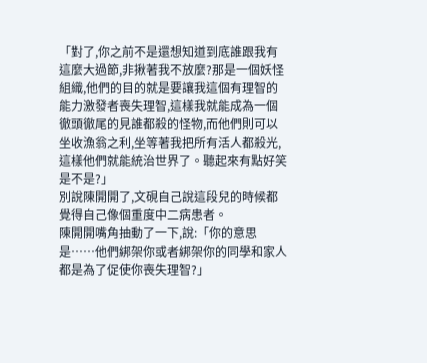「對了,你之前不是還想知道到底誰跟我有這麼大過節,非揪著我不放麼?那是一個妖怪組織,他們的目的就是要讓我這個有理智的能力激發者喪失理智,這樣我就能成為一個徹頭徹尾的見誰都殺的怪物,而他們則可以坐收漁翁之利,坐等著我把所有活人都殺光,這樣他們就能統治世界了。聽起來有點好笑是不是?」
別說陳開開了,文硯自己說這段兒的時候都覺得自己像個重度中二病患者。
陳開開嘴角抽動了一下,說:「你的意思是……他們綁架你或者綁架你的同學和家人都是為了促使你喪失理智?」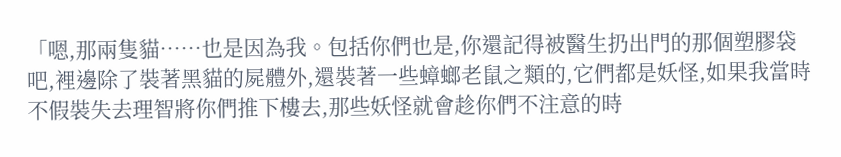「嗯,那兩隻貓……也是因為我。包括你們也是,你還記得被醫生扔出門的那個塑膠袋吧,裡邊除了裝著黑貓的屍體外,還裝著一些蟑螂老鼠之類的,它們都是妖怪,如果我當時不假裝失去理智將你們推下樓去,那些妖怪就會趁你們不注意的時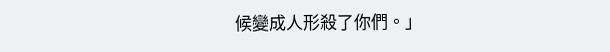候變成人形殺了你們。」